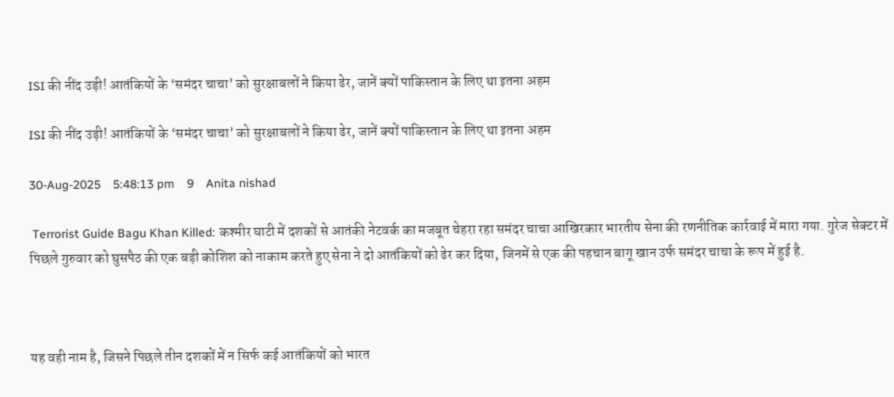ISI की नींद उड़ी! आतंकियों के ‘समंदर चाचा’ को सुरक्षाबलों ने किया ढेर, जानें क्यों पाकिस्तान के लिए था इतना अहम

ISI की नींद उड़ी! आतंकियों के ‘समंदर चाचा’ को सुरक्षाबलों ने किया ढेर, जानें क्यों पाकिस्तान के लिए था इतना अहम

30-Aug-2025    5:48:13 pm    9    Anita nishad

 Terrorist Guide Bagu Khan Killed: कश्मीर घाटी में दशकों से आतंकी नेटवर्क का मजबूत चेहरा रहा समंदर चाचा आखिरकार भारतीय सेना की रणनीतिक कार्रवाई में मारा गया. गुरेज सेक्टर में पिछले गुरुवार को घुसपैठ की एक बड़ी कोशिश को नाकाम करते हुए सेना ने दो आतंकियों को ढेर कर दिया, जिनमें से एक की पहचान बागू खान उर्फ समंदर चाचा के रूप में हुई है.



यह वही नाम है, जिसने पिछले तीन दशकों में न सिर्फ कई आतंकियों को भारत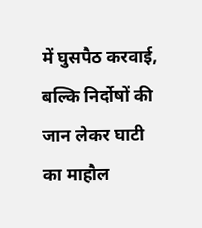में घुसपैठ करवाई, बल्कि निर्दोषों की जान लेकर घाटी का माहौल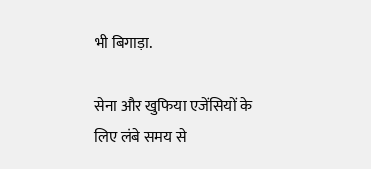भी बिगाड़ा.

सेना और खुफिया एजेंसियों के लिए लंबे समय से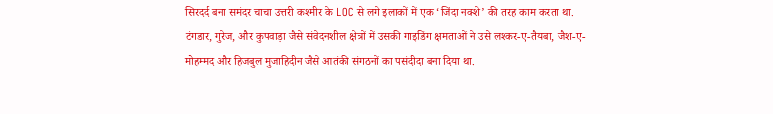सिरदर्द बना समंदर चाचा उत्तरी कश्मीर के LOC से लगे इलाकों में एक ‘जिंदा नक्शे’ की तरह काम करता था. टंगडार, गुरेज, और कुपवाड़ा जैसे संवेदनशील क्षेत्रों में उसकी गाइडिंग क्षमताओं ने उसे लश्कर-ए-तैयबा, जैश-ए-मोहम्मद और हिजबुल मुजाहिदीन जैसे आतंकी संगठनों का पसंदीदा बना दिया था.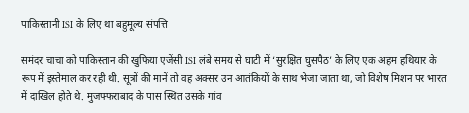पाकिस्तानी ISI के लिए था बहुमूल्य संपत्ति

समंदर चाचा को पाकिस्तान की खुफिया एजेंसी ISI लंबे समय से घाटी में ‘सुरक्षित घुसपैठ’ के लिए एक अहम हथियार के रूप में इस्तेमाल कर रही थी. सूत्रों की मानें तो वह अक्सर उन आतंकियों के साथ भेजा जाता था, जो विशेष मिशन पर भारत में दाखिल होते थे. मुजफ्फराबाद के पास स्थित उसके गांव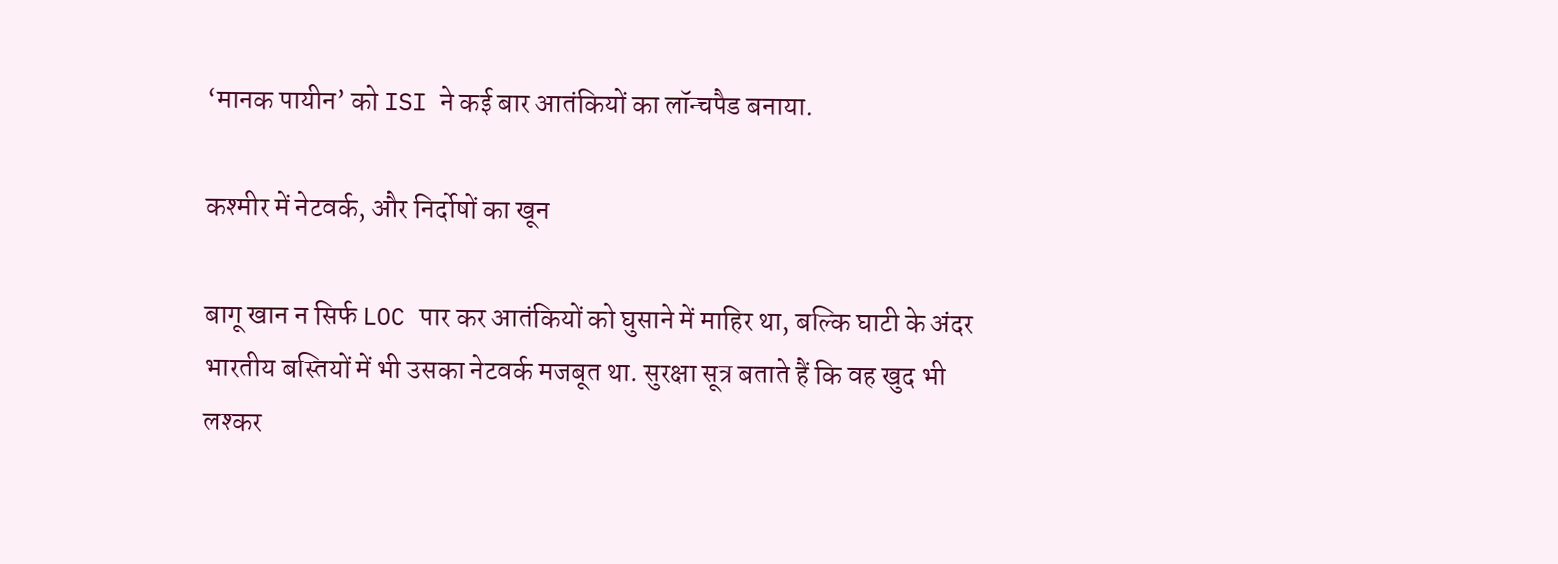‘मानक पायीन’ को ISI ने कई बार आतंकियों का लॉन्चपैड बनाया.

कश्मीर में नेटवर्क, और निर्दोषों का खून

बागू खान न सिर्फ LOC पार कर आतंकियों को घुसाने में माहिर था, बल्कि घाटी के अंदर भारतीय बस्तियों में भी उसका नेटवर्क मजबूत था. सुरक्षा सूत्र बताते हैं कि वह खुद भी लश्कर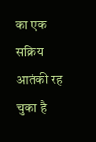का एक सक्रिय आतंकी रह चुका है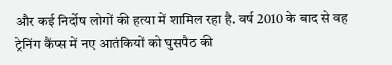और कई निर्दोष लोगों की हत्या में शामिल रहा है. वर्ष 2010 के बाद से वह ट्रेनिंग कैंप्स में नए आतंकियों को घुसपैठ की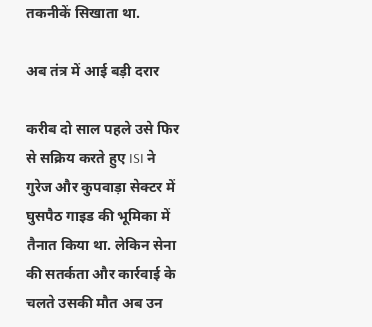तकनीकें सिखाता था.

अब तंत्र में आई बड़ी दरार

करीब दो साल पहले उसे फिर से सक्रिय करते हुए ISI ने गुरेज और कुपवाड़ा सेक्टर में घुसपैठ गाइड की भूमिका में तैनात किया था. लेकिन सेना की सतर्कता और कार्रवाई के चलते उसकी मौत अब उन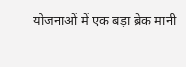योजनाओं में एक बड़ा ब्रेक मानी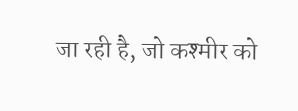जा रही है, जो कश्मीर को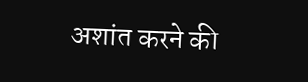अशांत करने की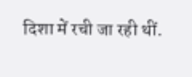दिशा में रची जा रही थीं.